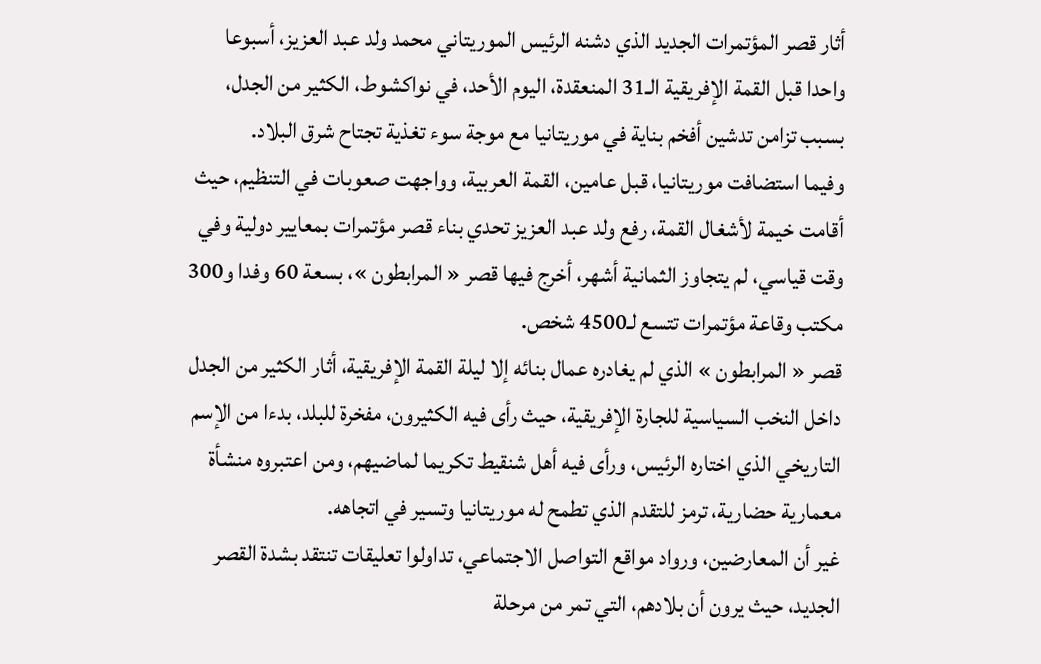أثار قصر المؤتمرات الجديد الذي دشنه الرئيس الموريتاني محمد ولد عبد العزيز، أسبوعا واحدا قبل القمة الإفريقية الـ31 المنعقدة، اليوم الأحد، في نواكشوط، الكثير من الجدل، بسبب تزامن تدشين أفخم بناية في موريتانيا مع موجة سوء تغذية تجتاح شرق البلاد.
وفيما استضافت موريتانيا، قبل عامين، القمة العربية، وواجهت صعوبات في التنظيم، حيث أقامت خيمة لأشغال القمة، رفع ولد عبد العزيز تحدي بناء قصر مؤتمرات بمعايير دولية وفي وقت قياسي، لم يتجاوز الثمانية أشهر، أخرج فيها قصر « المرابطون »، بسعة 60 وفدا و300 مكتب وقاعة مؤتمرات تتسع لـ4500 شخص.
قصر « المرابطون » الذي لم يغادره عمال بنائه إلا ليلة القمة الإفريقية، أثار الكثير من الجدل داخل النخب السياسية للجارة الإفريقية، حيث رأى فيه الكثيرون، مفخرة للبلد، بدءا من الإسم التاريخي الذي اختاره الرئيس، ورأى فيه أهل شنقيط تكريما لماضيهم، ومن اعتبروه منشأة معمارية حضارية، ترمز للتقدم الذي تطمح له موريتانيا وتسير في اتجاهه.
غير أن المعارضين، ورواد مواقع التواصل الاجتماعي، تداولوا تعليقات تنتقد بشدة القصر الجديد، حيث يرون أن بلادهم، التي تمر من مرحلة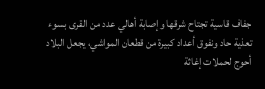جفاف قاسية تجتاح شرقها وإصابة أهالي عدد من القرى بسوء تعذية حاد ونفوق أعداد كبيرة من قطعان المواشي، يجعل البلاد أحوج لحملات إغاثة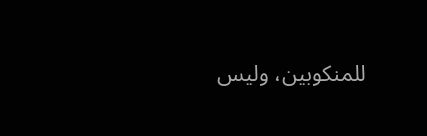للمنكوبين، وليس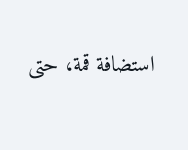استضافة قمة، حتى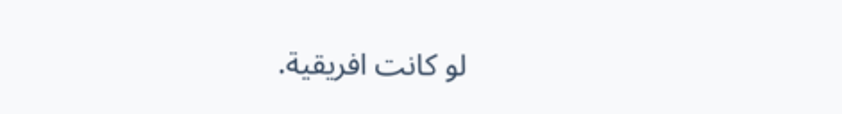لو كانت افريقية.